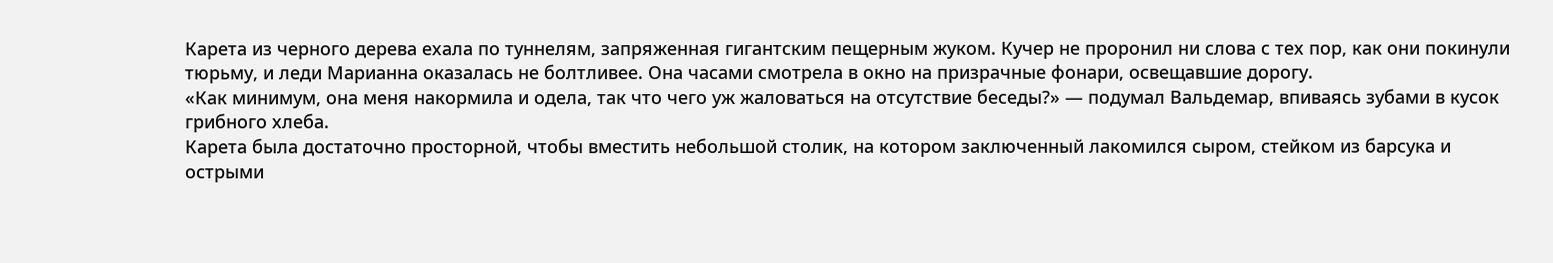Карета из черного дерева ехала по туннелям, запряженная гигантским пещерным жуком. Кучер не проронил ни слова с тех пор, как они покинули тюрьму, и леди Марианна оказалась не болтливее. Она часами смотрела в окно на призрачные фонари, освещавшие дорогу.
«Как минимум, она меня накормила и одела, так что чего уж жаловаться на отсутствие беседы?» — подумал Вальдемар, впиваясь зубами в кусок грибного хлеба.
Карета была достаточно просторной, чтобы вместить небольшой столик, на котором заключенный лакомился сыром, стейком из барсука и острыми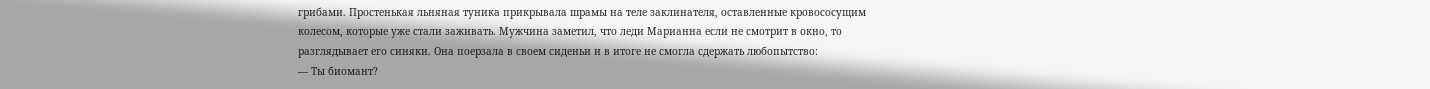грибами. Простенькая льняная туника прикрывала шрамы на теле заклинателя, оставленные кровососущим колесом, которые уже стали заживать. Мужчина заметил, что леди Марианна если не смотрит в окно, то разглядывает его синяки. Она поерзала в своем сиденьи и в итоге не смогла сдержать любопытство:
— Ты биомант?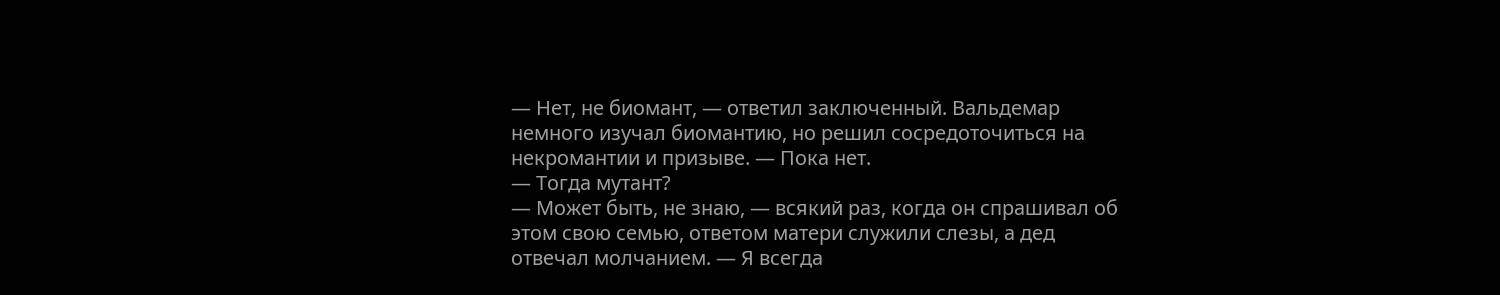— Нет, не биомант, — ответил заключенный. Вальдемар немного изучал биомантию, но решил сосредоточиться на некромантии и призыве. — Пока нет.
— Тогда мутант?
— Может быть, не знаю, — всякий раз, когда он спрашивал об этом свою семью, ответом матери служили слезы, а дед отвечал молчанием. — Я всегда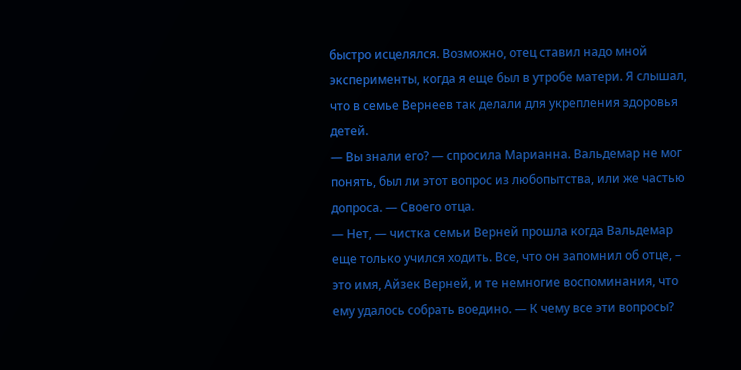быстро исцелялся. Возможно, отец ставил надо мной эксперименты, когда я еще был в утробе матери. Я слышал, что в семье Вернеев так делали для укрепления здоровья детей.
— Вы знали его? — спросила Марианна. Вальдемар не мог понять, был ли этот вопрос из любопытства, или же частью допроса. — Своего отца.
— Нет, — чистка семьи Верней прошла когда Вальдемар еще только учился ходить. Все, что он запомнил об отце, – это имя, Айзек Верней, и те немногие воспоминания, что ему удалось собрать воедино. — К чему все эти вопросы?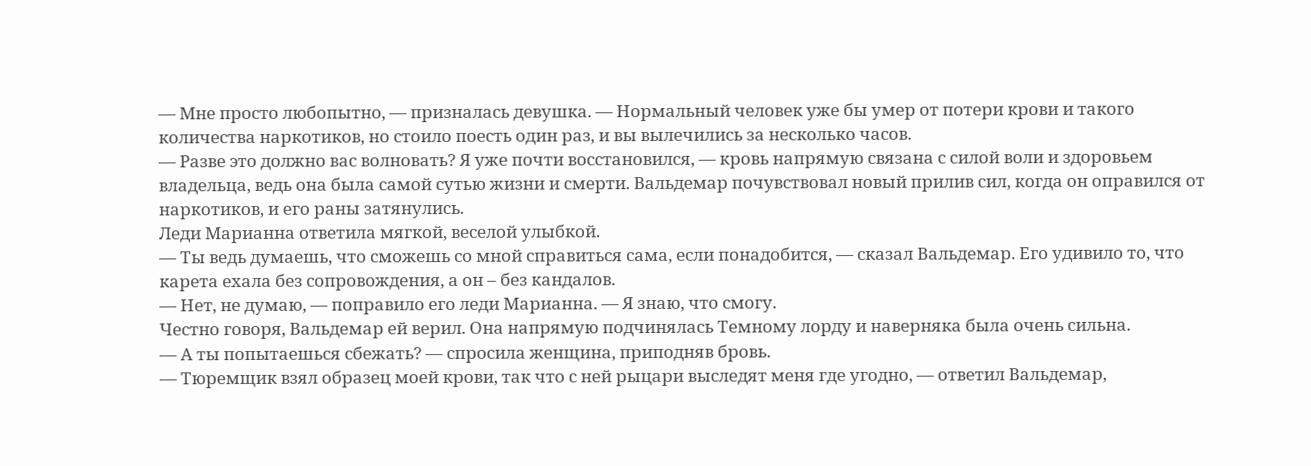— Мне просто любопытно, — призналась девушка. — Нормальный человек уже бы умер от потери крови и такого количества наркотиков, но стоило поесть один раз, и вы вылечились за несколько часов.
— Разве это должно вас волновать? Я уже почти восстановился, — кровь напрямую связана с силой воли и здоровьем владельца, ведь она была самой сутью жизни и смерти. Вальдемар почувствовал новый прилив сил, когда он оправился от наркотиков, и его раны затянулись.
Леди Марианна ответила мягкой, веселой улыбкой.
— Ты ведь думаешь, что сможешь со мной справиться сама, если понадобится, — сказал Вальдемар. Его удивило то, что карета ехала без сопровождения, а он – без кандалов.
— Нет, не думаю, — поправило его леди Марианна. — Я знаю, что смогу.
Честно говоря, Вальдемар ей верил. Она напрямую подчинялась Темному лорду и наверняка была очень сильна.
— А ты попытаешься сбежать? — спросила женщина, приподняв бровь.
— Тюремщик взял образец моей крови, так что с ней рыцари выследят меня где угодно, — ответил Вальдемар,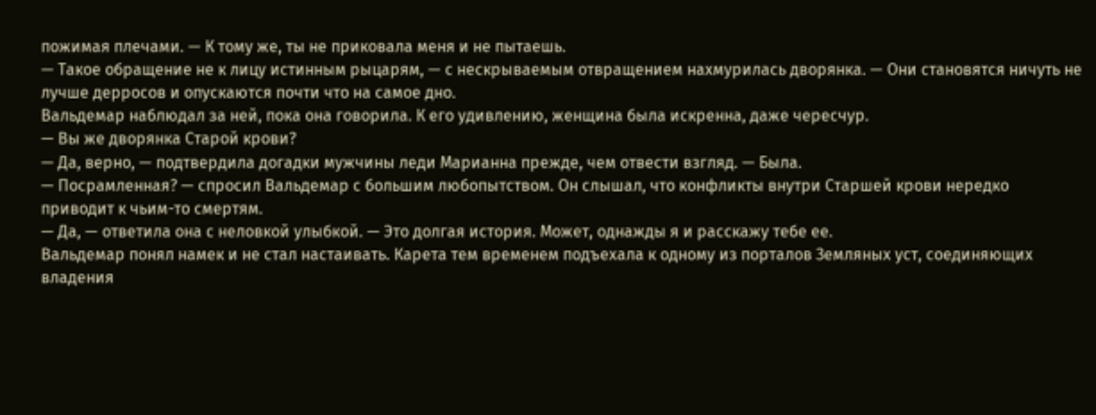пожимая плечами. — К тому же, ты не приковала меня и не пытаешь.
— Такое обращение не к лицу истинным рыцарям, — с нескрываемым отвращением нахмурилась дворянка. — Они становятся ничуть не лучше дерросов и опускаются почти что на самое дно.
Вальдемар наблюдал за ней, пока она говорила. К его удивлению, женщина была искренна, даже чересчур.
— Вы же дворянка Старой крови?
— Да, верно, — подтвердила догадки мужчины леди Марианна прежде, чем отвести взгляд. — Была.
— Посрамленная? — спросил Вальдемар с большим любопытством. Он слышал, что конфликты внутри Старшей крови нередко приводит к чьим-то смертям.
— Да, — ответила она с неловкой улыбкой. — Это долгая история. Может, однажды я и расскажу тебе ее.
Вальдемар понял намек и не стал настаивать. Карета тем временем подъехала к одному из порталов Земляных уст, соединяющих владения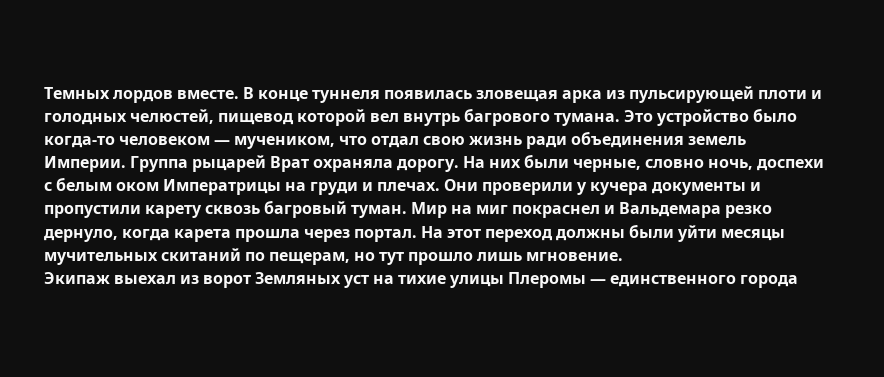Темных лордов вместе. В конце туннеля появилась зловещая арка из пульсирующей плоти и голодных челюстей, пищевод которой вел внутрь багрового тумана. Это устройство было когда-то человеком — мучеником, что отдал свою жизнь ради объединения земель Империи. Группа рыцарей Врат охраняла дорогу. На них были черные, словно ночь, доспехи с белым оком Императрицы на груди и плечах. Они проверили у кучера документы и пропустили карету сквозь багровый туман. Мир на миг покраснел и Вальдемара резко дернуло, когда карета прошла через портал. На этот переход должны были уйти месяцы мучительных скитаний по пещерам, но тут прошло лишь мгновение.
Экипаж выехал из ворот Земляных уст на тихие улицы Плеромы — единственного города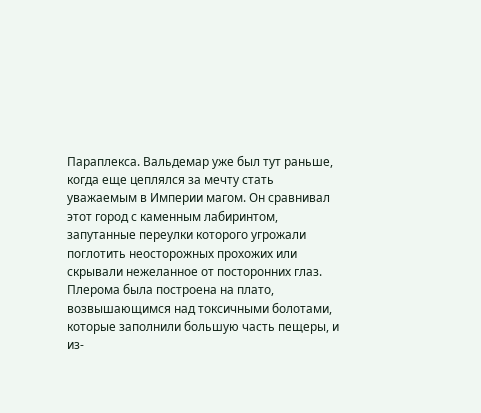Параплекса. Вальдемар уже был тут раньше, когда еще цеплялся за мечту стать уважаемым в Империи магом. Он сравнивал этот город с каменным лабиринтом, запутанные переулки которого угрожали поглотить неосторожных прохожих или скрывали нежеланное от посторонних глаз. Плерома была построена на плато, возвышающимся над токсичными болотами, которые заполнили большую часть пещеры, и из-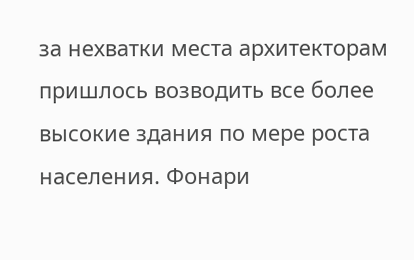за нехватки места архитекторам пришлось возводить все более высокие здания по мере роста населения. Фонари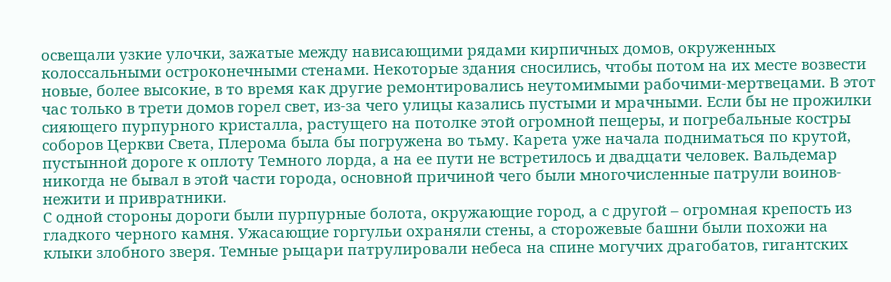освещали узкие улочки, зажатые между нависающими рядами кирпичных домов, окруженных колоссальными остроконечными стенами. Некоторые здания сносились, чтобы потом на их месте возвести новые, более высокие, в то время как другие ремонтировались неутомимыми рабочими-мертвецами. В этот час только в трети домов горел свет, из-за чего улицы казались пустыми и мрачными. Если бы не прожилки сияющего пурпурного кристалла, растущего на потолке этой огромной пещеры, и погребальные костры соборов Церкви Света, Плерома была бы погружена во тьму. Карета уже начала подниматься по крутой, пустынной дороге к оплоту Темного лорда, а на ее пути не встретилось и двадцати человек. Вальдемар никогда не бывал в этой части города, основной причиной чего были многочисленные патрули воинов-нежити и привратники.
С одной стороны дороги были пурпурные болота, окружающие город, а с другой – огромная крепость из гладкого черного камня. Ужасающие горгульи охраняли стены, а сторожевые башни были похожи на клыки злобного зверя. Темные рыцари патрулировали небеса на спине могучих драгобатов, гигантских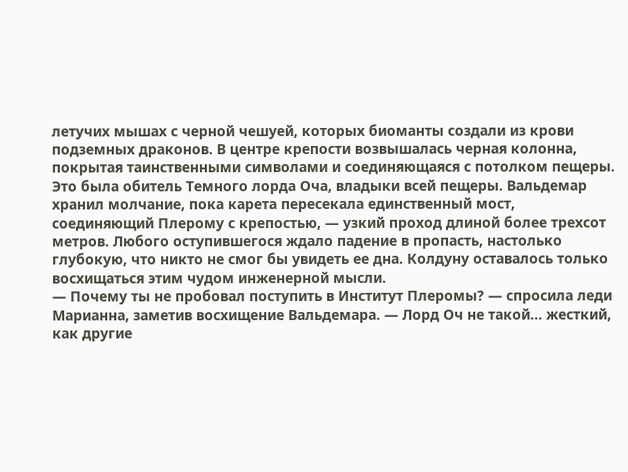летучих мышах с черной чешуей, которых биоманты создали из крови подземных драконов. В центре крепости возвышалась черная колонна, покрытая таинственными символами и соединяющаяся с потолком пещеры. Это была обитель Темного лорда Оча, владыки всей пещеры. Вальдемар хранил молчание, пока карета пересекала единственный мост, соединяющий Плерому с крепостью, — узкий проход длиной более трехсот метров. Любого оступившегося ждало падение в пропасть, настолько глубокую, что никто не смог бы увидеть ее дна. Колдуну оставалось только восхищаться этим чудом инженерной мысли.
— Почему ты не пробовал поступить в Институт Плеромы? — спросила леди Марианна, заметив восхищение Вальдемара. — Лорд Оч не такой… жесткий, как другие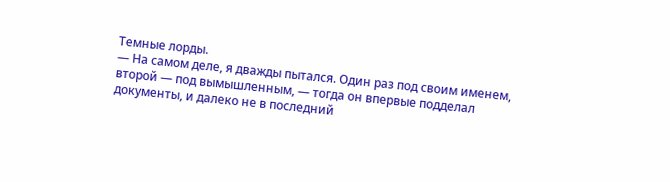Темные лорды.
— На самом деле, я дважды пытался. Один раз под своим именем, второй — под вымышленным, — тогда он впервые подделал документы, и далеко не в последний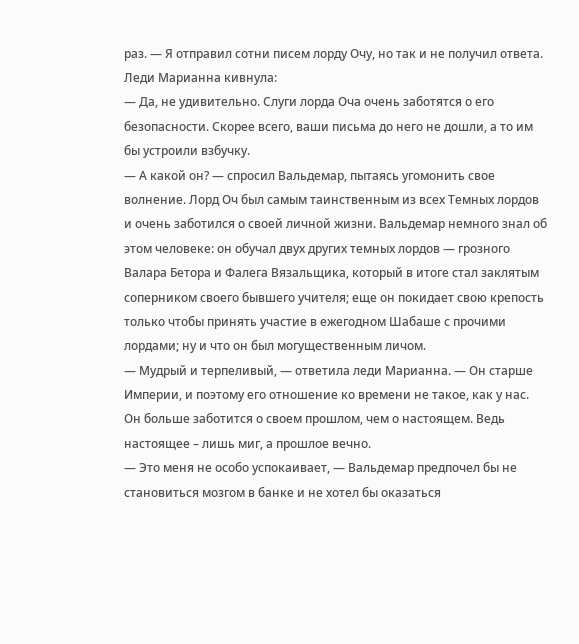раз. — Я отправил сотни писем лорду Очу, но так и не получил ответа.
Леди Марианна кивнула:
— Да, не удивительно. Слуги лорда Оча очень заботятся о его безопасности. Скорее всего, ваши письма до него не дошли, а то им бы устроили взбучку.
— А какой он? — спросил Вальдемар, пытаясь угомонить свое волнение. Лорд Оч был самым таинственным из всех Темных лордов и очень заботился о своей личной жизни. Вальдемар немного знал об этом человеке: он обучал двух других темных лордов — грозного Валара Бетора и Фалега Вязальщика, который в итоге стал заклятым соперником своего бывшего учителя; еще он покидает свою крепость только чтобы принять участие в ежегодном Шабаше с прочими лордами; ну и что он был могущественным личом.
— Мудрый и терпеливый, — ответила леди Марианна. — Он старше Империи, и поэтому его отношение ко времени не такое, как у нас. Он больше заботится о своем прошлом, чем о настоящем. Ведь настоящее – лишь миг, а прошлое вечно.
— Это меня не особо успокаивает, — Вальдемар предпочел бы не становиться мозгом в банке и не хотел бы оказаться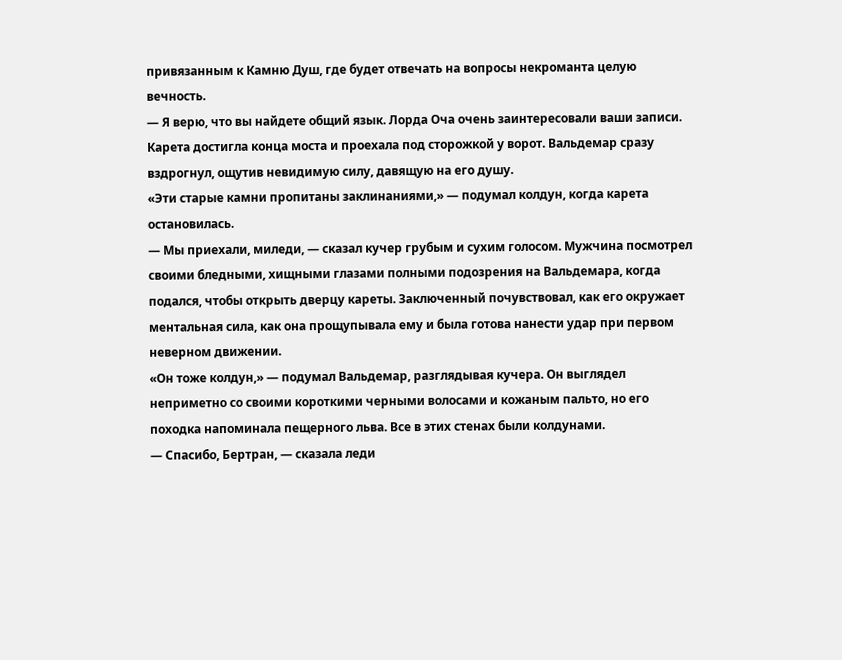привязанным к Камню Душ, где будет отвечать на вопросы некроманта целую вечность.
— Я верю, что вы найдете общий язык. Лорда Оча очень заинтересовали ваши записи.
Карета достигла конца моста и проехала под сторожкой у ворот. Вальдемар сразу вздрогнул, ощутив невидимую силу, давящую на его душу.
«Эти старые камни пропитаны заклинаниями,» — подумал колдун, когда карета остановилась.
— Мы приехали, миледи, — сказал кучер грубым и сухим голосом. Мужчина посмотрел своими бледными, хищными глазами полными подозрения на Вальдемара, когда подался, чтобы открыть дверцу кареты. Заключенный почувствовал, как его окружает ментальная сила, как она прощупывала ему и была готова нанести удар при первом неверном движении.
«Он тоже колдун,» — подумал Вальдемар, разглядывая кучера. Он выглядел неприметно со своими короткими черными волосами и кожаным пальто, но его походка напоминала пещерного льва. Все в этих стенах были колдунами.
— Спасибо, Бертран, — сказала леди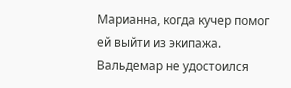Марианна, когда кучер помог ей выйти из экипажа. Вальдемар не удостоился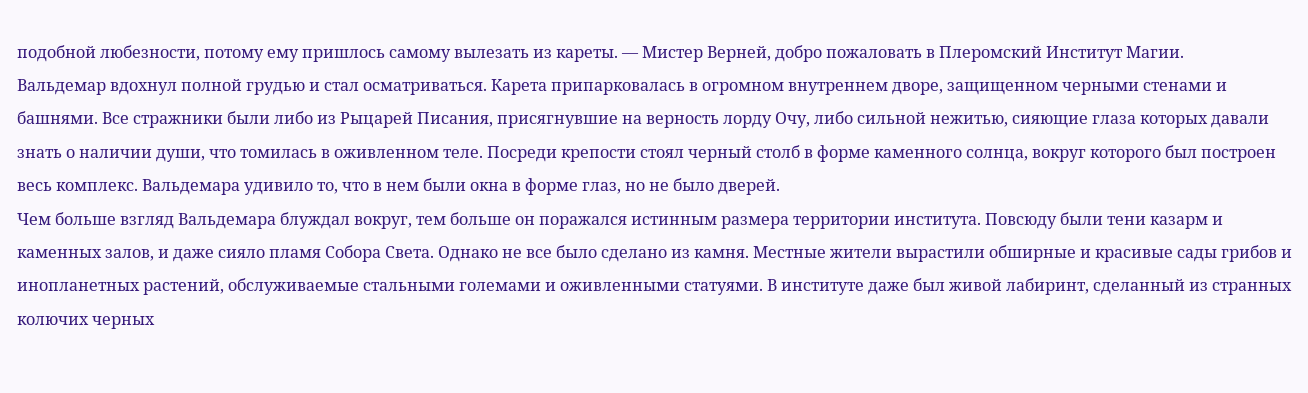подобной любезности, потому ему пришлось самому вылезать из кареты. — Мистер Верней, добро пожаловать в Плеромский Институт Магии.
Вальдемар вдохнул полной грудью и стал осматриваться. Карета припарковалась в огромном внутреннем дворе, защищенном черными стенами и башнями. Все стражники были либо из Рыцарей Писания, присягнувшие на верность лорду Очу, либо сильной нежитью, сияющие глаза которых давали знать о наличии души, что томилась в оживленном теле. Посреди крепости стоял черный столб в форме каменного солнца, вокруг которого был построен весь комплекс. Вальдемара удивило то, что в нем были окна в форме глаз, но не было дверей.
Чем больше взгляд Вальдемара блуждал вокруг, тем больше он поражался истинным размера территории института. Повсюду были тени казарм и каменных залов, и даже сияло пламя Собора Света. Однако не все было сделано из камня. Местные жители вырастили обширные и красивые сады грибов и инопланетных растений, обслуживаемые стальными големами и оживленными статуями. В институте даже был живой лабиринт, сделанный из странных колючих черных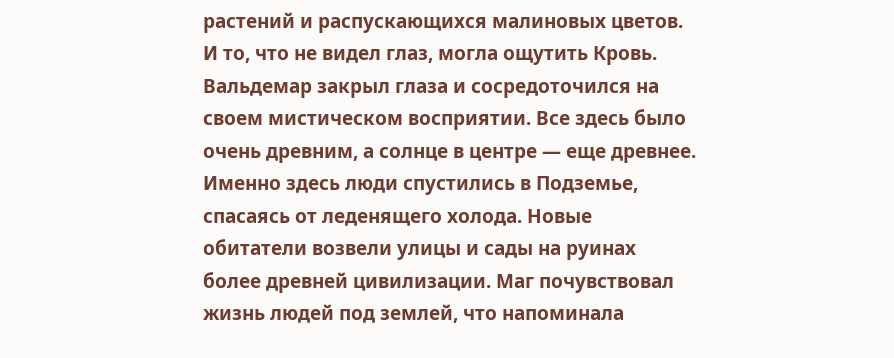растений и распускающихся малиновых цветов. И то, что не видел глаз, могла ощутить Кровь. Вальдемар закрыл глаза и сосредоточился на своем мистическом восприятии. Все здесь было очень древним, а солнце в центре — еще древнее. Именно здесь люди спустились в Подземье, спасаясь от леденящего холода. Новые обитатели возвели улицы и сады на руинах более древней цивилизации. Маг почувствовал жизнь людей под землей, что напоминала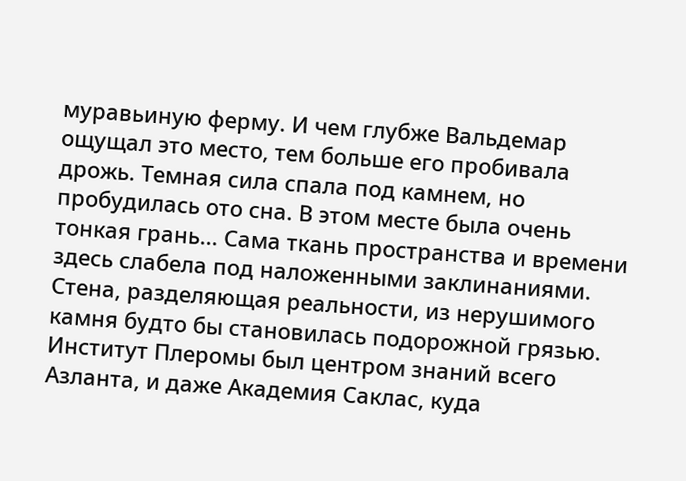муравьиную ферму. И чем глубже Вальдемар ощущал это место, тем больше его пробивала дрожь. Темная сила спала под камнем, но пробудилась ото сна. В этом месте была очень тонкая грань... Сама ткань пространства и времени здесь слабела под наложенными заклинаниями. Стена, разделяющая реальности, из нерушимого камня будто бы становилась подорожной грязью. Институт Плеромы был центром знаний всего Азланта, и даже Академия Саклас, куда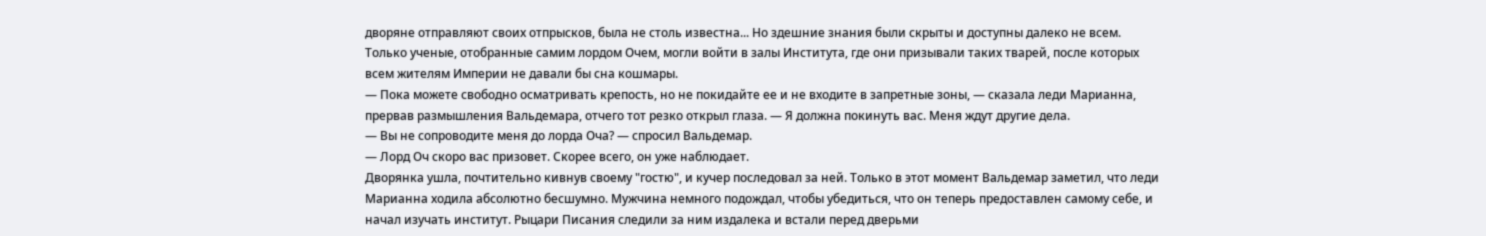дворяне отправляют своих отпрысков, была не столь известна... Но здешние знания были скрыты и доступны далеко не всем. Только ученые, отобранные самим лордом Очем, могли войти в залы Института, где они призывали таких тварей, после которых всем жителям Империи не давали бы сна кошмары.
— Пока можете свободно осматривать крепость, но не покидайте ее и не входите в запретные зоны, — сказала леди Марианна, прервав размышления Вальдемара, отчего тот резко открыл глаза. — Я должна покинуть вас. Меня ждут другие дела.
— Вы не сопроводите меня до лорда Оча? — спросил Вальдемар.
— Лорд Оч скоро вас призовет. Скорее всего, он уже наблюдает.
Дворянка ушла, почтительно кивнув своему "гостю", и кучер последовал за ней. Только в этот момент Вальдемар заметил, что леди Марианна ходила абсолютно бесшумно. Мужчина немного подождал, чтобы убедиться, что он теперь предоставлен самому себе, и начал изучать институт. Рыцари Писания следили за ним издалека и встали перед дверьми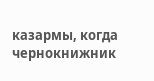казармы, когда чернокнижник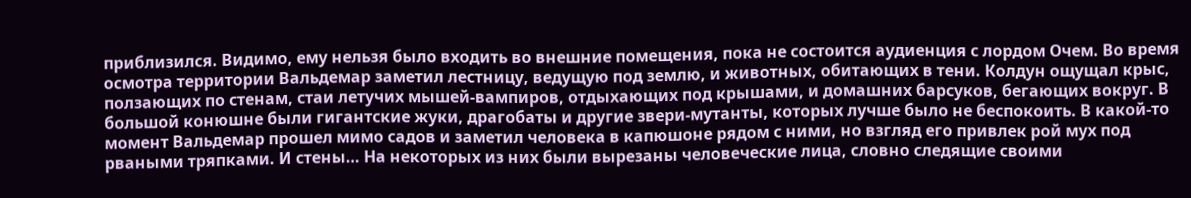приблизился. Видимо, ему нельзя было входить во внешние помещения, пока не состоится аудиенция с лордом Очем. Во время осмотра территории Вальдемар заметил лестницу, ведущую под землю, и животных, обитающих в тени. Колдун ощущал крыс, ползающих по стенам, стаи летучих мышей-вампиров, отдыхающих под крышами, и домашних барсуков, бегающих вокруг. В большой конюшне были гигантские жуки, драгобаты и другие звери-мутанты, которых лучше было не беспокоить. В какой-то момент Вальдемар прошел мимо садов и заметил человека в капюшоне рядом с ними, но взгляд его привлек рой мух под рваными тряпками. И стены… На некоторых из них были вырезаны человеческие лица, словно следящие своими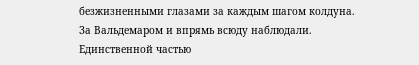безжизненными глазами за каждым шагом колдуна. За Вальдемаром и впрямь всюду наблюдали. Единственной частью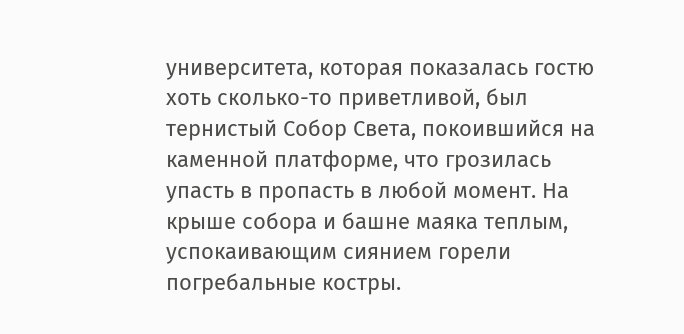университета, которая показалась гостю хоть сколько-то приветливой, был тернистый Собор Света, покоившийся на каменной платформе, что грозилась упасть в пропасть в любой момент. На крыше собора и башне маяка теплым, успокаивающим сиянием горели погребальные костры.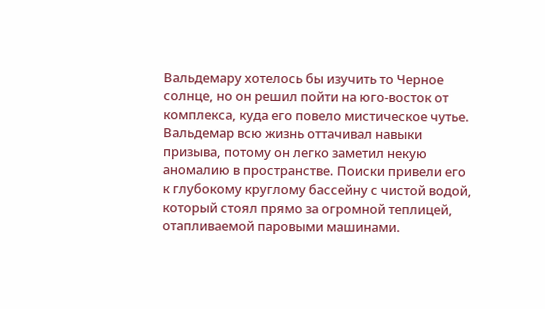Вальдемару хотелось бы изучить то Черное солнце, но он решил пойти на юго-восток от комплекса, куда его повело мистическое чутье. Вальдемар всю жизнь оттачивал навыки призыва, потому он легко заметил некую аномалию в пространстве. Поиски привели его к глубокому круглому бассейну с чистой водой, который стоял прямо за огромной теплицей, отапливаемой паровыми машинами.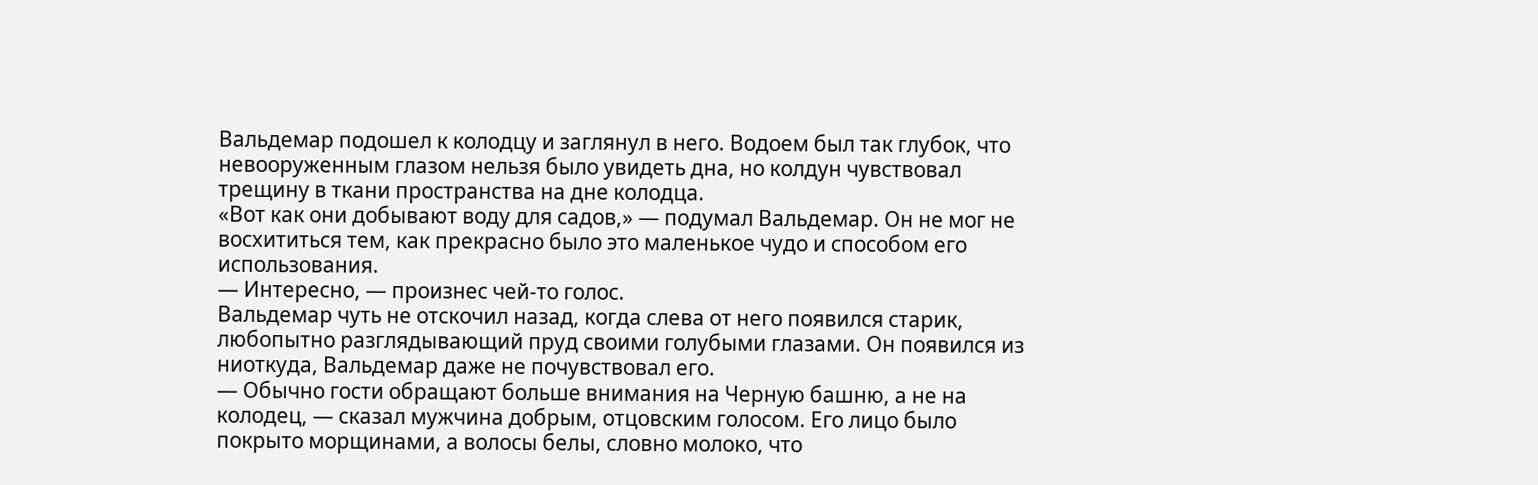Вальдемар подошел к колодцу и заглянул в него. Водоем был так глубок, что невооруженным глазом нельзя было увидеть дна, но колдун чувствовал трещину в ткани пространства на дне колодца.
«Вот как они добывают воду для садов,» — подумал Вальдемар. Он не мог не восхититься тем, как прекрасно было это маленькое чудо и способом его использования.
— Интересно, — произнес чей-то голос.
Вальдемар чуть не отскочил назад, когда слева от него появился старик, любопытно разглядывающий пруд своими голубыми глазами. Он появился из ниоткуда, Вальдемар даже не почувствовал его.
— Обычно гости обращают больше внимания на Черную башню, а не на колодец, — сказал мужчина добрым, отцовским голосом. Его лицо было покрыто морщинами, а волосы белы, словно молоко, что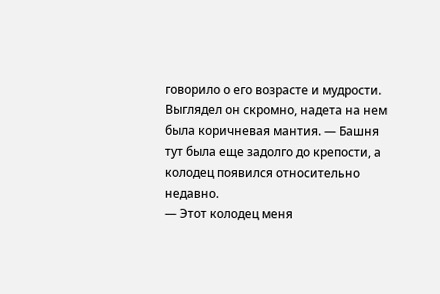говорило о его возрасте и мудрости. Выглядел он скромно, надета на нем была коричневая мантия. — Башня тут была еще задолго до крепости, а колодец появился относительно недавно.
— Этот колодец меня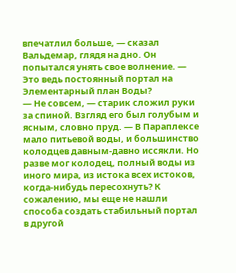впечатлил больше, — сказал Вальдемар, глядя на дно. Он попытался унять свое волнение. — Это ведь постоянный портал на Элементарный план Воды?
— Не совсем, — старик сложил руки за спиной. Взгляд его был голубым и ясным, словно пруд. — В Параплексе мало питьевой воды, и большинство колодцев давным-давно иссякли. Но разве мог колодец, полный воды из иного мира, из истока всех истоков, когда-нибудь пересохнуть? К сожалению, мы еще не нашли способа создать стабильный портал в другой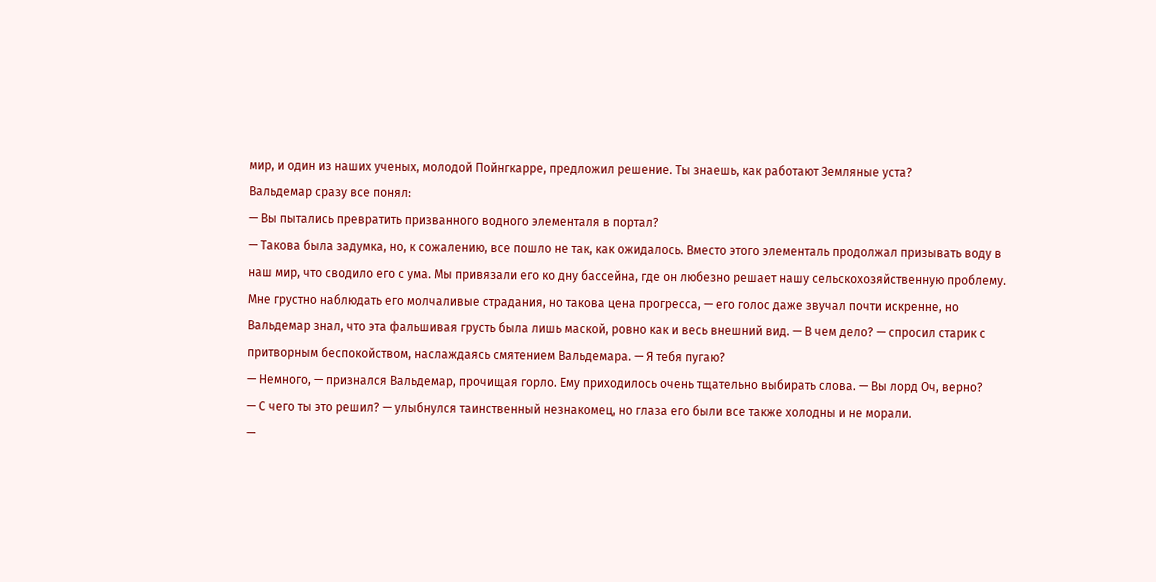мир, и один из наших ученых, молодой Пойнгкарре, предложил решение. Ты знаешь, как работают Земляные уста?
Вальдемар сразу все понял:
— Вы пытались превратить призванного водного элементаля в портал?
— Такова была задумка, но, к сожалению, все пошло не так, как ожидалось. Вместо этого элементаль продолжал призывать воду в наш мир, что сводило его с ума. Мы привязали его ко дну бассейна, где он любезно решает нашу сельскохозяйственную проблему. Мне грустно наблюдать его молчаливые страдания, но такова цена прогресса, — его голос даже звучал почти искренне, но Вальдемар знал, что эта фальшивая грусть была лишь маской, ровно как и весь внешний вид. — В чем дело? — спросил старик с притворным беспокойством, наслаждаясь смятением Вальдемара. — Я тебя пугаю?
— Немного, — признался Вальдемар, прочищая горло. Ему приходилось очень тщательно выбирать слова. — Вы лорд Оч, верно?
— С чего ты это решил? — улыбнулся таинственный незнакомец, но глаза его были все также холодны и не морали.
—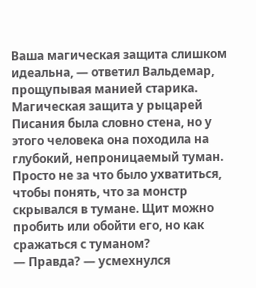Ваша магическая защита слишком идеальна, — ответил Вальдемар, прощупывая манией старика.
Магическая защита у рыцарей Писания была словно стена, но у этого человека она походила на глубокий, непроницаемый туман. Просто не за что было ухватиться, чтобы понять, что за монстр скрывался в тумане. Щит можно пробить или обойти его, но как сражаться с туманом?
— Правда? — усмехнулся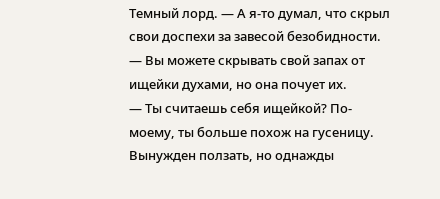Темный лорд. — А я-то думал, что скрыл свои доспехи за завесой безобидности.
— Вы можете скрывать свой запах от ищейки духами, но она почует их.
— Ты считаешь себя ищейкой? По-моему, ты больше похож на гусеницу. Вынужден ползать, но однажды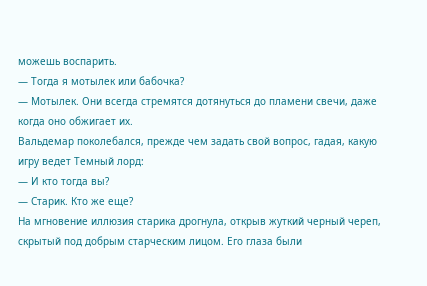можешь воспарить.
— Тогда я мотылек или бабочка?
— Мотылек. Они всегда стремятся дотянуться до пламени свечи, даже когда оно обжигает их.
Вальдемар поколебался, прежде чем задать свой вопрос, гадая, какую игру ведет Темный лорд:
— И кто тогда вы?
— Старик. Кто же еще?
На мгновение иллюзия старика дрогнула, открыв жуткий черный череп, скрытый под добрым старческим лицом. Его глаза были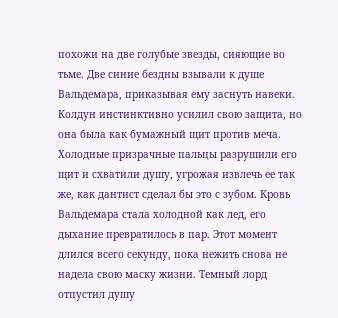похожи на две голубые звезды, сияющие во тьме. Две синие бездны взывали к душе Вальдемара, приказывая ему заснуть навеки. Колдун инстинктивно усилил свою защита, но она была как бумажный щит против меча. Холодные призрачные пальцы разрушили его щит и схватили душу, угрожая извлечь ее так же, как дантист сделал бы это с зубом. Кровь Вальдемара стала холодной как лед, его дыхание превратилось в пар. Этот момент длился всего секунду, пока нежить снова не надела свою маску жизни. Темный лорд отпустил душу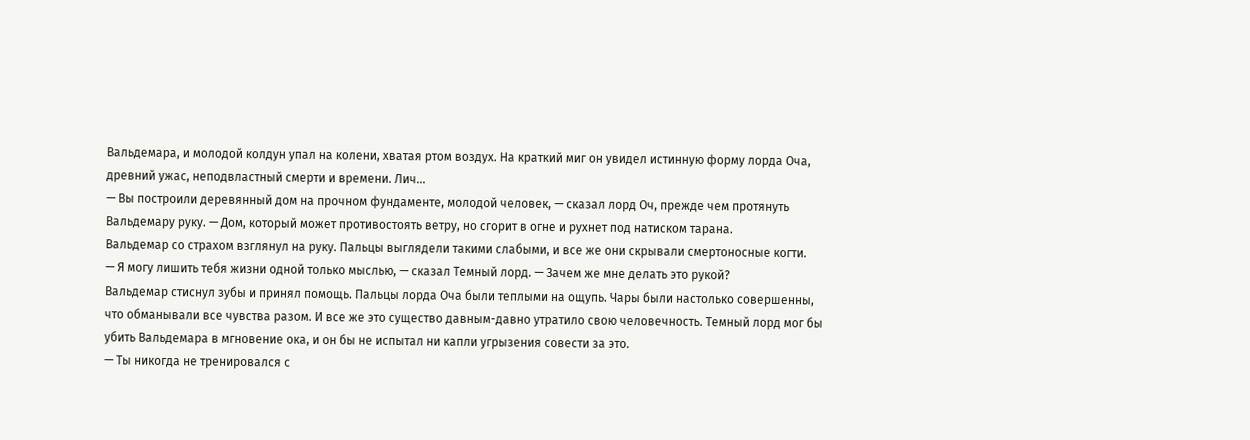Вальдемара, и молодой колдун упал на колени, хватая ртом воздух. На краткий миг он увидел истинную форму лорда Оча, древний ужас, неподвластный смерти и времени. Лич...
— Вы построили деревянный дом на прочном фундаменте, молодой человек, — сказал лорд Оч, прежде чем протянуть Вальдемару руку. — Дом, который может противостоять ветру, но сгорит в огне и рухнет под натиском тарана.
Вальдемар со страхом взглянул на руку. Пальцы выглядели такими слабыми, и все же они скрывали смертоносные когти.
— Я могу лишить тебя жизни одной только мыслью, — сказал Темный лорд. — Зачем же мне делать это рукой?
Вальдемар стиснул зубы и принял помощь. Пальцы лорда Оча были теплыми на ощупь. Чары были настолько совершенны, что обманывали все чувства разом. И все же это существо давным-давно утратило свою человечность. Темный лорд мог бы убить Вальдемара в мгновение ока, и он бы не испытал ни капли угрызения совести за это.
— Ты никогда не тренировался с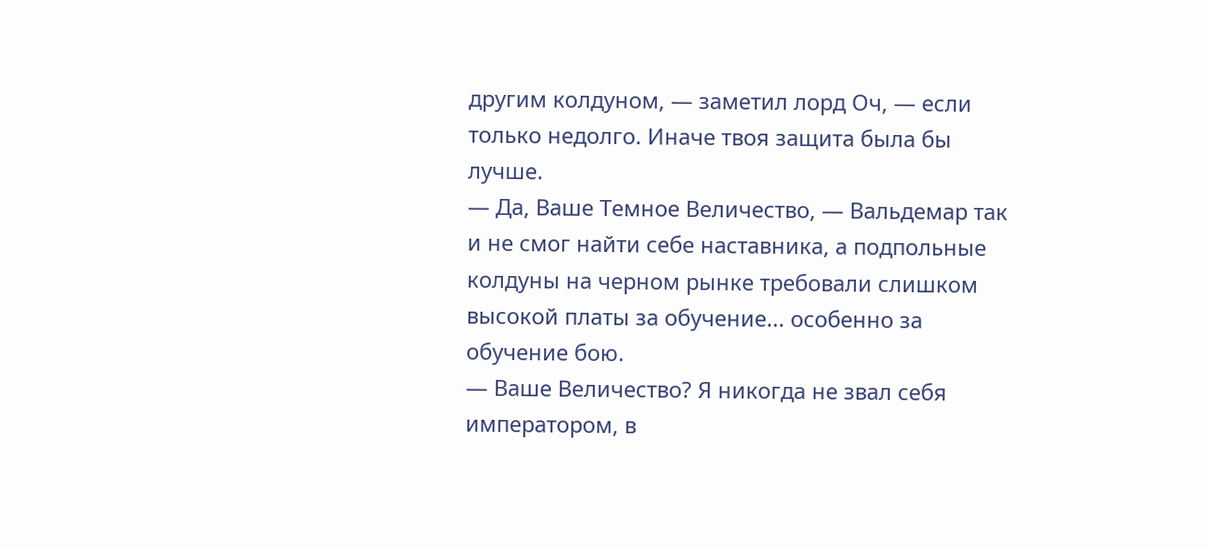другим колдуном, — заметил лорд Оч, — если только недолго. Иначе твоя защита была бы лучше.
— Да, Ваше Темное Величество, — Вальдемар так и не смог найти себе наставника, а подпольные колдуны на черном рынке требовали слишком высокой платы за обучение... особенно за обучение бою.
— Ваше Величество? Я никогда не звал себя императором, в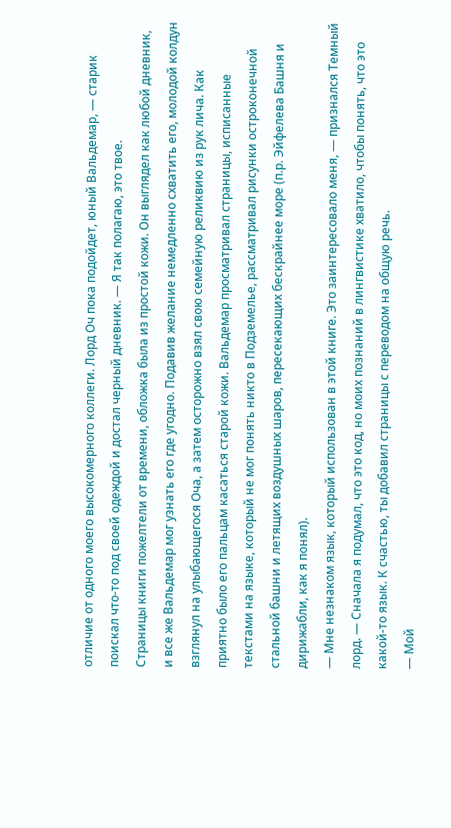отличие от одного моего высокомерного коллеги. Лорд Оч пока подойдет, юный Вальдемар, — старик поискал что-то под своей одеждой и достал черный дневник. — Я так полагаю, это твое.
Страницы книги пожелтели от времени, обложка была из простой кожи. Он выглядел как любой дневник, и все же Вальдемар мог узнать его где угодно. Подавив желание немедленно схватить его, молодой колдун взглянул на улыбающегося Оча, а затем осторожно взял свою семейную реликвию из рук лича. Как приятно было его пальцам касаться старой кожи. Вальдемар просматривал страницы, исписанные текстами на языке, который не мог понять никто в Подземелье, рассматривал рисунки остроконечной стальной башни и летящих воздушных шаров, пересекающих бескрайнее море (п.р. Эйфелева Башня и дирижабли, как я понял).
— Мне незнаком язык, который использован в этой книге. Это заинтересовало меня, — признался Темный лорд. — Сначала я подумал, что это код, но моих познаний в лингвистике хватило, чтобы понять, что это какой-то язык. К счастью, ты добавил страницы с переводом на общую речь.
— Мой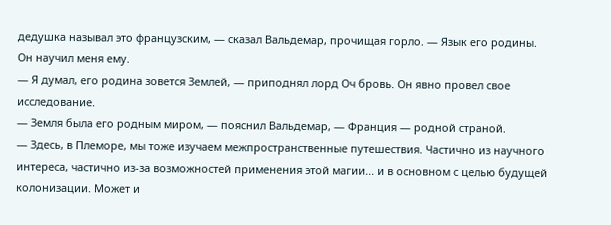дедушка называл это французским, — сказал Вальдемар, прочищая горло. — Язык его родины. Он научил меня ему.
— Я думал, его родина зовется Землей, — приподнял лорд Оч бровь. Он явно провел свое исследование.
— Земля была его родным миром, — пояснил Вальдемар, — Франция — родной страной.
— Здесь, в Племоре, мы тоже изучаем межпространственные путешествия. Частично из научного интереса, частично из-за возможностей применения этой магии... и в основном с целью будущей колонизации. Может и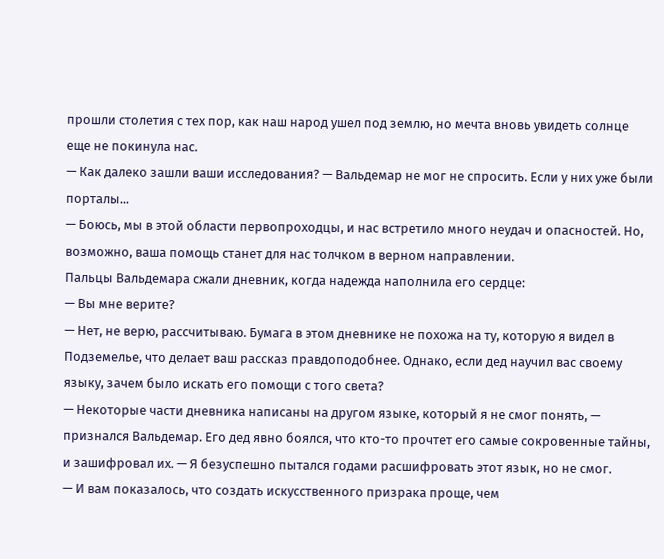прошли столетия с тех пор, как наш народ ушел под землю, но мечта вновь увидеть солнце еще не покинула нас.
— Как далеко зашли ваши исследования? — Вальдемар не мог не спросить. Если у них уже были порталы...
— Боюсь, мы в этой области первопроходцы, и нас встретило много неудач и опасностей. Но, возможно, ваша помощь станет для нас толчком в верном направлении.
Пальцы Вальдемара сжали дневник, когда надежда наполнила его сердце:
— Вы мне верите?
— Нет, не верю, рассчитываю. Бумага в этом дневнике не похожа на ту, которую я видел в Подземелье, что делает ваш рассказ правдоподобнее. Однако, если дед научил вас своему языку, зачем было искать его помощи с того света?
— Некоторые части дневника написаны на другом языке, который я не смог понять, — признался Вальдемар. Его дед явно боялся, что кто-то прочтет его самые сокровенные тайны, и зашифровал их. — Я безуспешно пытался годами расшифровать этот язык, но не смог.
— И вам показалось, что создать искусственного призрака проще, чем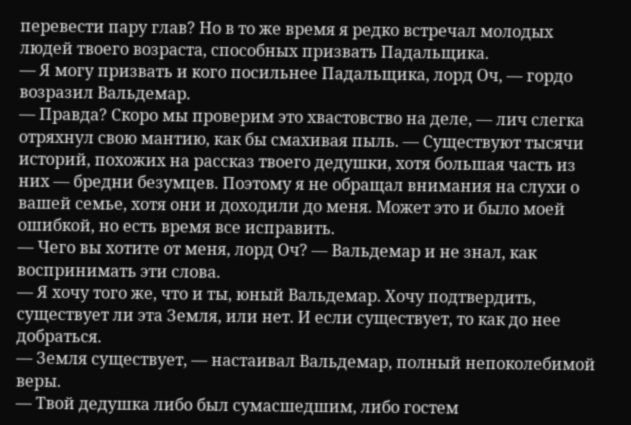перевести пару глав? Но в то же время я редко встречал молодых людей твоего возраста, способных призвать Падальщика.
— Я могу призвать и кого посильнее Падальщика, лорд Оч, — гордо возразил Вальдемар.
— Правда? Скоро мы проверим это хвастовство на деле, — лич слегка отряхнул свою мантию, как бы смахивая пыль. — Существуют тысячи историй, похожих на рассказ твоего дедушки, хотя большая часть из них — бредни безумцев. Поэтому я не обращал внимания на слухи о вашей семье, хотя они и доходили до меня. Может это и было моей ошибкой, но есть время все исправить.
— Чего вы хотите от меня, лорд Оч? — Вальдемар и не знал, как воспринимать эти слова.
— Я хочу того же, что и ты, юный Вальдемар. Хочу подтвердить, существует ли эта Земля, или нет. И если существует, то как до нее добраться.
— Земля существует, — настаивал Вальдемар, полный непоколебимой веры.
— Твой дедушка либо был сумасшедшим, либо гостем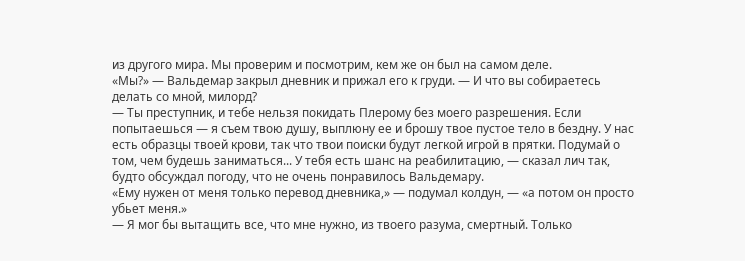из другого мира. Мы проверим и посмотрим, кем же он был на самом деле.
«Мы?» — Вальдемар закрыл дневник и прижал его к груди. — И что вы собираетесь делать со мной, милорд?
— Ты преступник, и тебе нельзя покидать Плерому без моего разрешения. Если попытаешься — я съем твою душу, выплюну ее и брошу твое пустое тело в бездну. У нас есть образцы твоей крови, так что твои поиски будут легкой игрой в прятки. Подумай о том, чем будешь заниматься... У тебя есть шанс на реабилитацию, — сказал лич так, будто обсуждал погоду, что не очень понравилось Вальдемару.
«Ему нужен от меня только перевод дневника,» — подумал колдун, — «а потом он просто убьет меня.»
— Я мог бы вытащить все, что мне нужно, из твоего разума, смертный. Только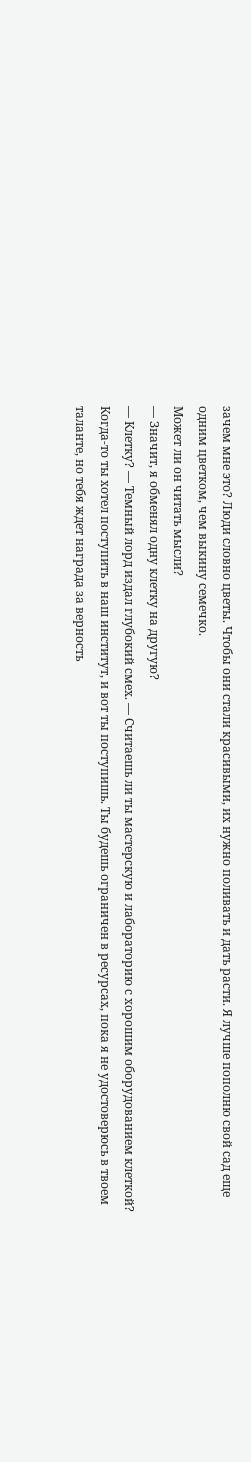зачем мне это? Люди словно цветы. Чтобы они стали красивыми, их нужно поливать и дать расти. Я лучше пополню свой сад еще одним цветком, чем выкину семечко.
Может ли он читать мысли?
— Значит, я обменял одну клетку на другую?
— Клетку? — Темный лорд издал глубокий смех. — Считаешь ли ты мастерскую и лабораторию с хорошим оборудованием клеткой? Когда-то ты хотел поступить в наш институт, и вот ты поступишь. Ты будешь ограничен в ресурсах, пока я не удостоверюсь в твоем таланте, но тебя ждет награда за верность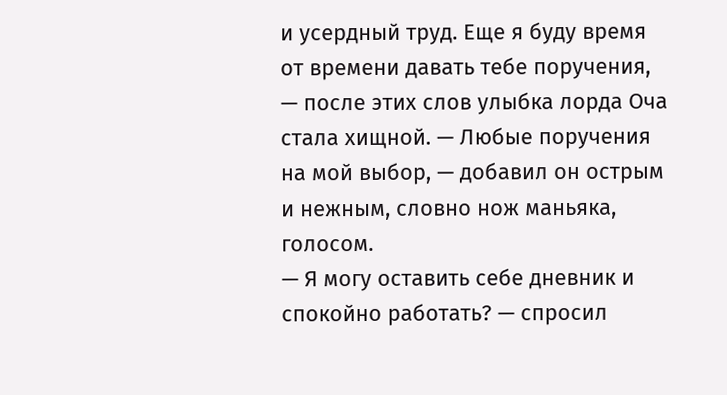и усердный труд. Еще я буду время от времени давать тебе поручения, — после этих слов улыбка лорда Оча стала хищной. — Любые поручения на мой выбор, — добавил он острым и нежным, словно нож маньяка, голосом.
— Я могу оставить себе дневник и спокойно работать? — спросил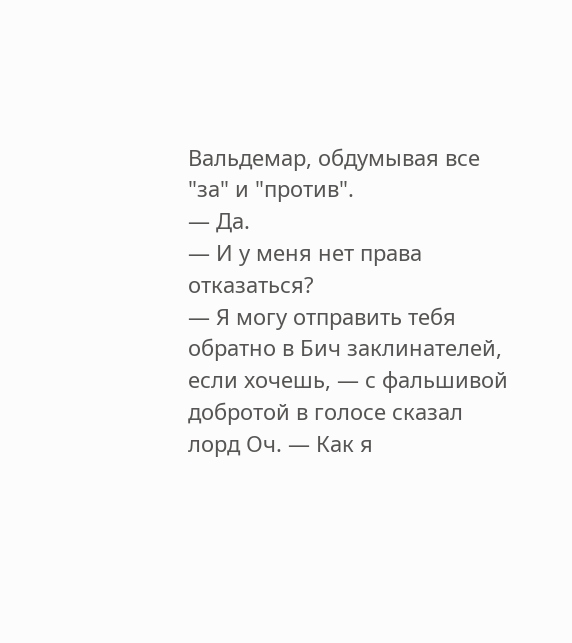Вальдемар, обдумывая все "за" и "против".
— Да.
— И у меня нет права отказаться?
— Я могу отправить тебя обратно в Бич заклинателей, если хочешь, — с фальшивой добротой в голосе сказал лорд Оч. — Как я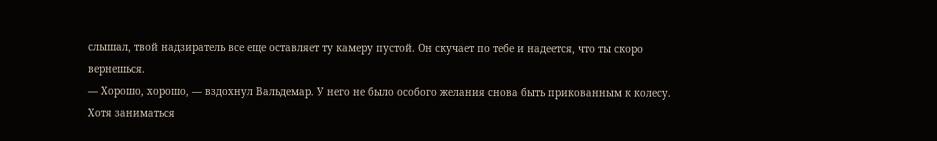слышал, твой надзиратель все еще оставляет ту камеру пустой. Он скучает по тебе и надеется, что ты скоро вернешься.
— Хорошо, хорошо, — вздохнул Вальдемар. У него не было особого желания снова быть прикованным к колесу. Хотя заниматься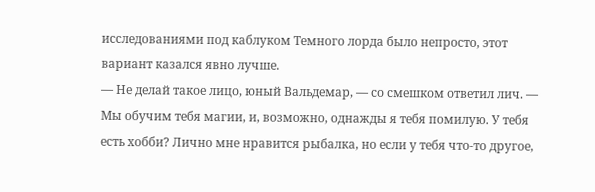исследованиями под каблуком Темного лорда было непросто, этот вариант казался явно лучше.
— Не делай такое лицо, юный Вальдемар, — со смешком ответил лич. — Мы обучим тебя магии, и, возможно, однажды я тебя помилую. У тебя есть хобби? Лично мне нравится рыбалка, но если у тебя что-то другое,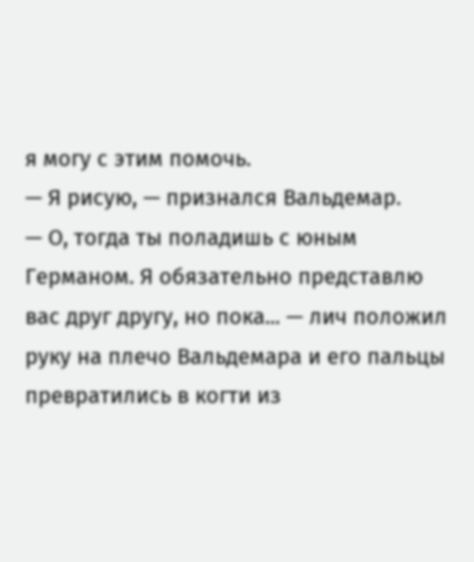я могу с этим помочь.
— Я рисую, — признался Вальдемар.
— О, тогда ты поладишь с юным Германом. Я обязательно представлю вас друг другу, но пока... — лич положил руку на плечо Вальдемара и его пальцы превратились в когти из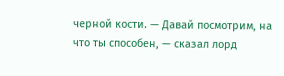черной кости. — Давай посмотрим, на что ты способен, — сказал лорд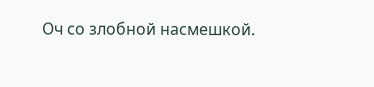Оч со злобной насмешкой.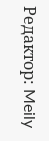Редактор: Meily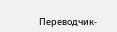Переводчик-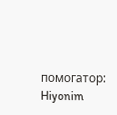помогатор: Hiyonim